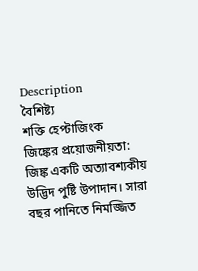Description
বৈশিষ্ট্য
শক্তি হেপ্টাজিংক
জিঙ্কের প্রয়োজনীয়তা:
জিঙ্ক একটি অত্যাবশ্যকীয় উদ্ভিদ পুষ্টি উপাদান। সারা বছর পানিতে নিমজ্জিত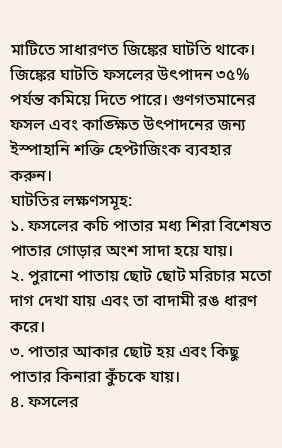মাটিতে সাধারণত জিঙ্কের ঘাটতি থাকে। জিঙ্কের ঘাটতি ফসলের উৎপাদন ৩৫% পর্যন্ত কমিয়ে দিতে পারে। গুণগতমানের ফসল এবং কাঙ্ক্ষিত উৎপাদনের জন্য ইস্পাহানি শক্তি হেপ্টাজিংক ব্যবহার করুন।
ঘাটতির লক্ষণসমূহ:
১. ফসলের কচি পাতার মধ্য শিরা বিশেষত পাতার গোড়ার অংশ সাদা হয়ে যায়।
২. পুরানো পাতায় ছোট ছোট মরিচার মতো দাগ দেখা যায় এবং তা বাদামী রঙ ধারণ করে।
৩. পাতার আকার ছোট হয় এবং কিছু পাতার কিনারা কুঁচকে যায়।
৪. ফসলের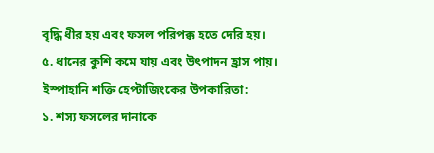বৃদ্ধি ধীর হয় এবং ফসল পরিপক্ক হতে দেরি হয়।
৫. ধানের কুশি কমে যায় এবং উৎপাদন হ্রাস পায়।
ইস্পাহানি শক্তি হেপ্টাজিংকের উপকারিতা:
১. শস্য ফসলের দানাকে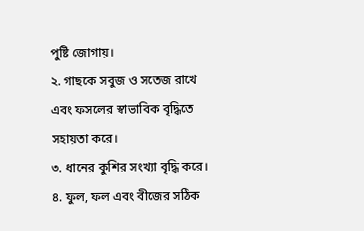পুষ্টি জোগায়।
২. গাছকে সবুজ ও সতেজ রাখে এবং ফসলের স্বাভাবিক বৃদ্ধিতে সহায়তা করে।
৩. ধানের কুশির সংখ্যা বৃদ্ধি করে।
৪. ফুল, ফল এবং বীজের সঠিক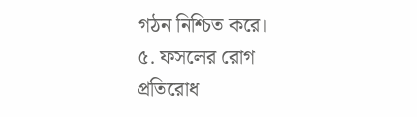গঠন নিশ্চিত করে।
৫. ফসলের রোগ প্রতিরোধ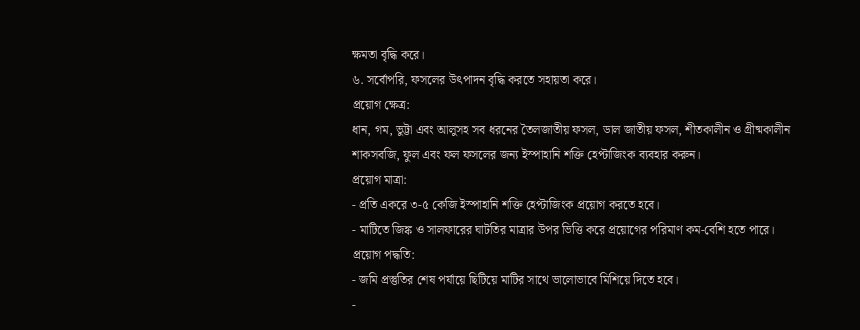ক্ষমতা বৃদ্ধি করে।
৬. সর্বোপরি, ফসলের উৎপাদন বৃদ্ধি করতে সহায়তা করে।
প্রয়োগ ক্ষেত্র:
ধান, গম, ভুট্টা এবং আলুসহ সব ধরনের তৈলজাতীয় ফসল, ডাল জাতীয় ফসল, শীতকালীন ও গ্রীষ্মকালীন শাকসবজি, ফুল এবং ফল ফসলের জন্য ইস্পাহানি শক্তি হেপ্টাজিংক ব্যবহার করুন।
প্রয়োগ মাত্রা:
- প্রতি একরে ৩-৫ কেজি ইস্পাহানি শক্তি হেপ্টাজিংক প্রয়োগ করতে হবে।
- মাটিতে জিঙ্ক ও সালফারের ঘাটতির মাত্রার উপর ভিত্তি করে প্রয়োগের পরিমাণ কম-বেশি হতে পারে।
প্রয়োগ পদ্ধতি:
- জমি প্রস্তুতির শেষ পর্যায়ে ছিটিয়ে মাটির সাথে ভালোভাবে মিশিয়ে দিতে হবে।
-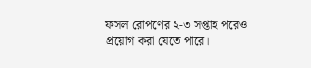ফসল রোপণের ২-৩ সপ্তাহ পরেও প্রয়োগ করা যেতে পারে।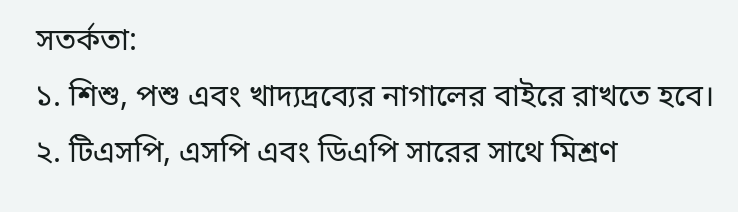সতর্কতা:
১. শিশু, পশু এবং খাদ্যদ্রব্যের নাগালের বাইরে রাখতে হবে।
২. টিএসপি, এসপি এবং ডিএপি সারের সাথে মিশ্রণ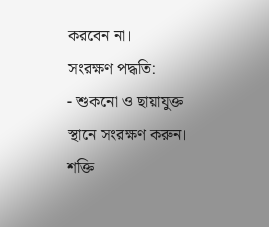করবেন না।
সংরক্ষণ পদ্ধতি:
- শুকনো ও ছায়াযুক্ত স্থানে সংরক্ষণ করুন।
শক্তি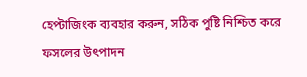হেপ্টাজিংক ব্যবহার করুন, সঠিক পুষ্টি নিশ্চিত করে ফসলের উৎপাদন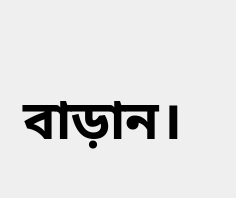বাড়ান।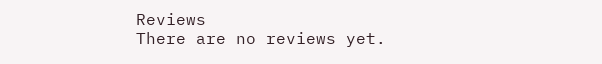Reviews
There are no reviews yet.